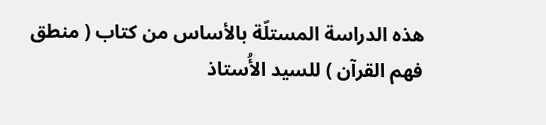هذه الدراسة المستلّة بالأساس من كتاب ( منطق فهم القرآن ) للسيد الأُستاذ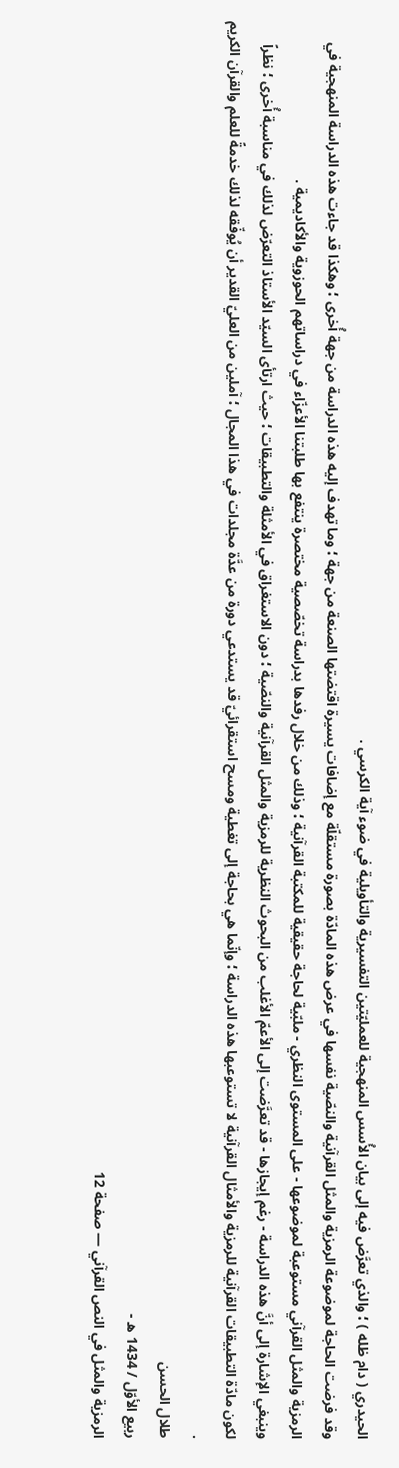الحيدري ( دام ظله ) ؛ والذي تعرَّض فيه إلى بيان الأُسس المنهجية للعمليّتين التفسيرية والتأويلية في ضوء آية الكرسي .
وقد فرضت الحاجة لموضوعة الرمزية والمثل القرآنية والنصّية نفسها في عرض هذه المادّة بصورة مستقلّة مع إضافات يسيرة اقتضتها الصنعة من جهة ؛ وما تهدف إليه هذه الدراسة من جهة أُخرى ؛ وهكذا قد جاءت هذه الدراسة المنهجية في الرمزية والمثل القرآني مستوعبة لموضوعها - على المستوى النظري - ملبّية لحاجة حقيقية للمكتبة القرآنية ؛ وذلك من خلال رفدها بدراسة تخصّصية مختصرة ينتفع بها طلبتنا الأعزّاء في دراساتهم الحوزوية والأكاديمية .
وينبغي الإشارة إلى أنَّ هذه الدراسة - رغم إيجازها - قد تعرَّضت إلى الأعمّ الأغلب من البحوث النظرية للرمزية والمثل القرآنية والنصّية ؛ دون الاستغراق في الأمثلة والتطبيقات ؛ حيث ارتأى السيّد الأستاذ التعرّض لذلك في مناسبة أُخرى ؛ نظراً لكون مادّة التطبيقات القرآنية للرمزية والأمثال القرآنية لا تستوعبها هذه الدراسة ؛ وإنّما هي بحاجة إلى تغطية ومسح استقرائيّ قد يستدعي دورة من عدَّة مجلدات في هذا المجال ؛ آملين من العليّ القدير أن يُوفّقه لذلك خدمةً للعلم والقرآن الكريم .
طلال الحسن
ربيع الأوّل / 1434 ه -
الرمزية والمثل في النص القرآني — صفحة 12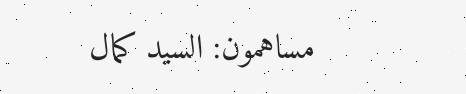مساهمون: السيد كمال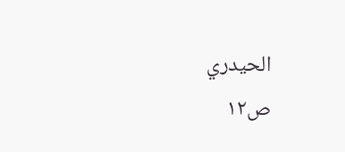الحيدري
ص١٢